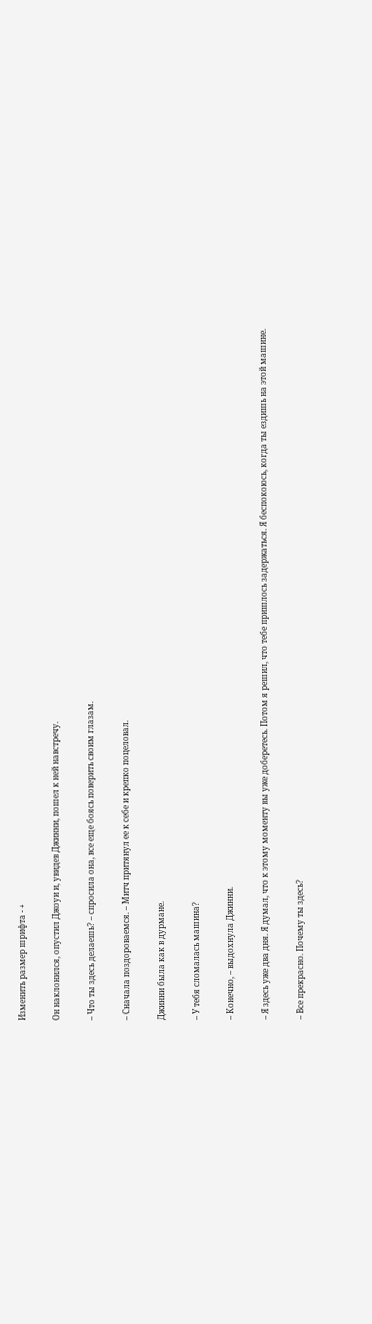Изменить размер шрифта - +

Он наклонился, опустил Джоуи и, увидев Джинни, пошел к ней навстречу.

– Что ты здесь делаешь? – спросила она, все еще боясь поверить своим глазам.

– Сначала поздороваемся. – Митч притянул ее к себе и крепко поцеловал.

Джинни была как в дурмане.

– У тебя сломалась машина?

– Конечно, – выдохнула Джинни.

– Я здесь уже два дня. Я думал, что к этому моменту вы уже доберетесь. Потом я решил, что тебе пришлось задержаться. Я беспокоюсь, когда ты ездишь на этой машине.

– Все прекрасно. Почему ты здесь?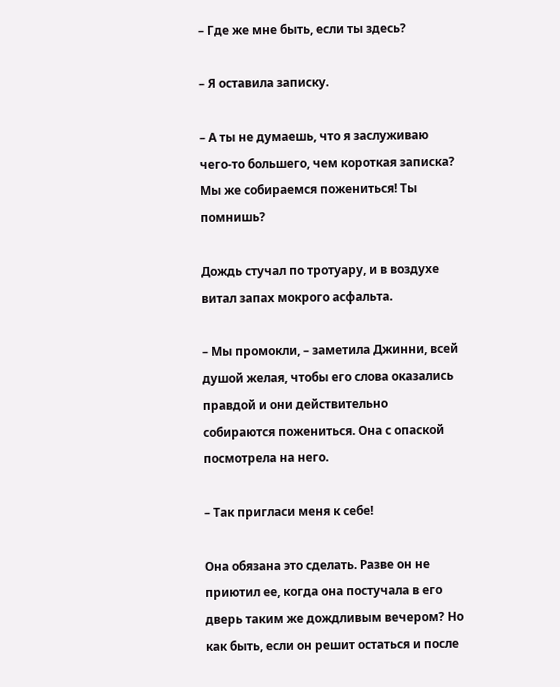– Где же мне быть, если ты здесь?

– Я оставила записку.

– А ты не думаешь, что я заслуживаю чего-то большего, чем короткая записка? Мы же собираемся пожениться! Ты помнишь?

Дождь стучал по тротуару, и в воздухе витал запах мокрого асфальта.

– Мы промокли, – заметила Джинни, всей душой желая, чтобы его слова оказались правдой и они действительно собираются пожениться. Она с опаской посмотрела на него.

– Так пригласи меня к себе!

Она обязана это сделать. Разве он не приютил ее, когда она постучала в его дверь таким же дождливым вечером? Но как быть, если он решит остаться и после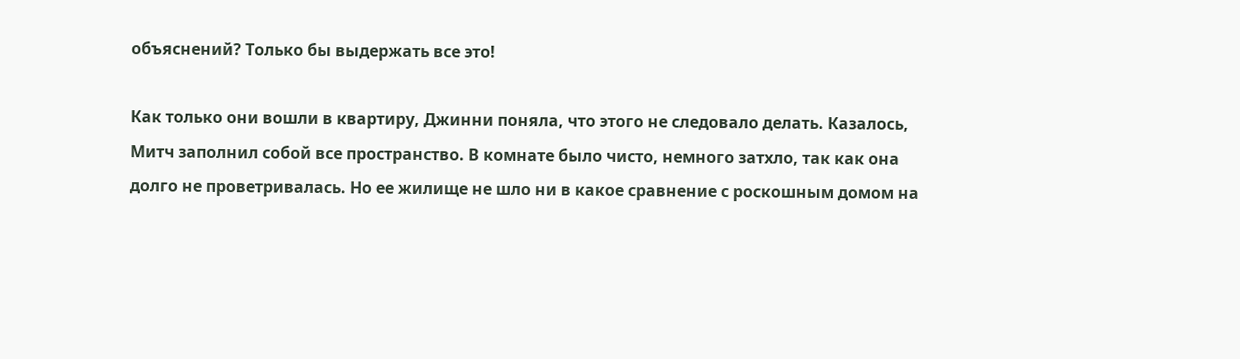объяснений? Только бы выдержать все это!

Как только они вошли в квартиру, Джинни поняла, что этого не следовало делать. Казалось, Митч заполнил собой все пространство. В комнате было чисто, немного затхло, так как она долго не проветривалась. Но ее жилище не шло ни в какое сравнение с роскошным домом на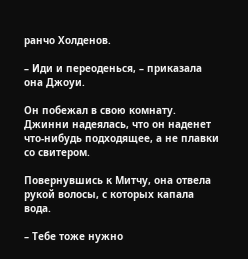ранчо Холденов.

– Иди и переоденься, – приказала она Джоуи.

Он побежал в свою комнату. Джинни надеялась, что он наденет что-нибудь подходящее, а не плавки со свитером.

Повернувшись к Митчу, она отвела рукой волосы, с которых капала вода.

– Тебе тоже нужно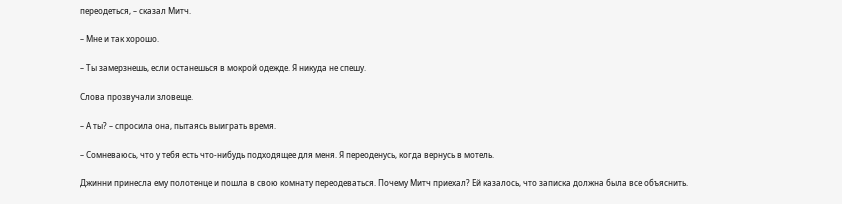переодеться, – сказал Митч.

– Мне и так хорошо.

– Ты замерзнешь, если останешься в мокрой одежде. Я никуда не спешу.

Слова прозвучали зловеще.

– А ты? – спросила она, пытаясь выиграть время.

– Сомневаюсь, что у тебя есть что-нибудь подходящее для меня. Я переоденусь, когда вернусь в мотель.

Джинни принесла ему полотенце и пошла в свою комнату переодеваться. Почему Митч приехал? Ей казалось, что записка должна была все объяснить.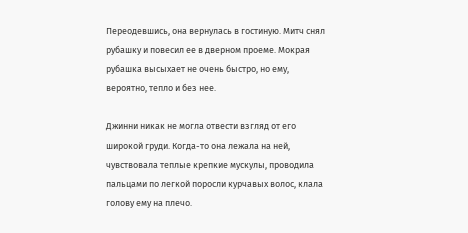Переодевшись, она вернулась в гостиную. Митч снял рубашку и повесил ее в дверном проеме. Мокрая рубашка высыхает не очень быстро, но ему, вероятно, тепло и без нее.

Джинни никак не могла отвести взгляд от его широкой груди. Когда-то она лежала на ней, чувствовала теплые крепкие мускулы, проводила пальцами по легкой поросли курчавых волос, клала голову ему на плечо.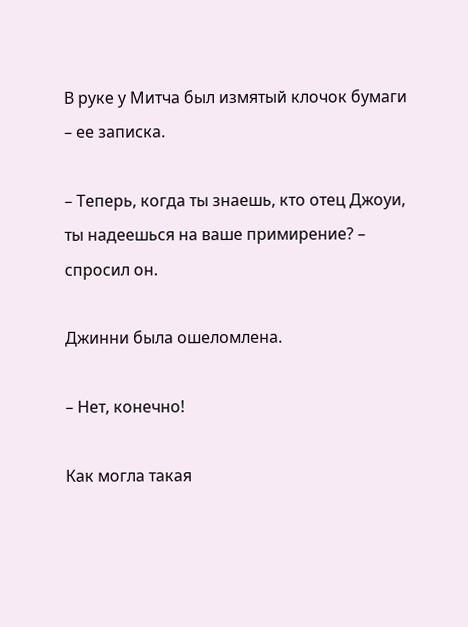В руке у Митча был измятый клочок бумаги – ее записка.

– Теперь, когда ты знаешь, кто отец Джоуи, ты надеешься на ваше примирение? – спросил он.

Джинни была ошеломлена.

– Нет, конечно!

Как могла такая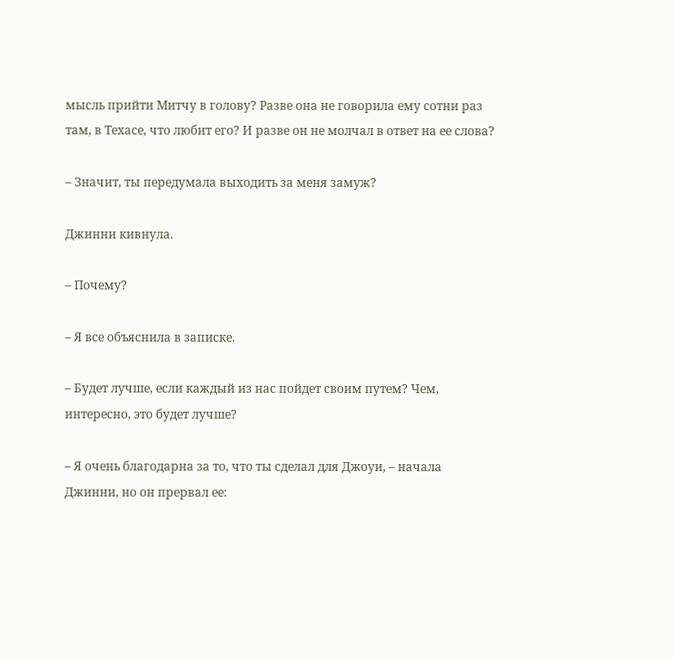мысль прийти Митчу в голову? Разве она не говорила ему сотни раз там, в Техасе, что любит его? И разве он не молчал в ответ на ее слова?

– Значит, ты передумала выходить за меня замуж?

Джинни кивнула.

– Почему?

– Я все объяснила в записке.

– Будет лучше, если каждый из нас пойдет своим путем? Чем, интересно, это будет лучше?

– Я очень благодарна за то, что ты сделал для Джоуи, – начала Джинни, но он прервал ее: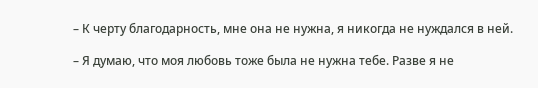– К черту благодарность, мне она не нужна, я никогда не нуждался в ней.

– Я думаю, что моя любовь тоже была не нужна тебе. Разве я не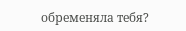обременяла тебя?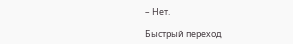– Нет.

Быстрый переход